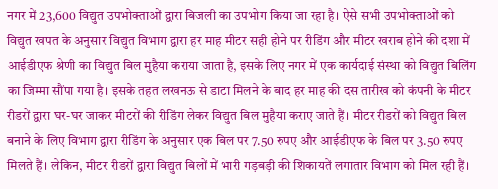नगर में 23,600 विद्युत उपभोक्ताओं द्वारा बिजली का उपभोग किया जा रहा है। ऐसे सभी उपभोक्ताओं को विद्युत खपत के अनुसार विद्युत विभाग द्वारा हर माह मीटर सही होने पर रीडिंग और मीटर खराब होने की दशा में आईडीएफ श्रेणी का विद्युत बिल मुहैया कराया जाता है, इसके लिए नगर में एक कार्यदाई संस्था को विद्युत बिलिंग का जिम्मा सौंपा गया है। इसके तहत लखनऊ से डाटा मिलने के बाद हर माह की दस तारीख को कंपनी के मीटर रीडरों द्वारा घर-घर जाकर मीटरों की रीडिंग लेकर विद्युत बिल मुहैया कराए जाते हैं। मीटर रीडरों को विद्युत बिल बनाने के लिए विभाग द्वारा रीडिंग के अनुसार एक बिल पर 7.50 रुपए और आईडीएफ के बिल पर 3.50 रुपए मिलते हैं। लेकिन, मीटर रीडरों द्वारा विद्युत बिलों में भारी गड़बड़ी की शिकायतें लगातार विभाग को मिल रही हैं।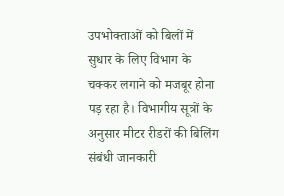उपभोक्ताओं को बिलों में सुधार के लिए विभाग के चक्कर लगाने को मजबूर होना पड़ रहा है। विभागीय सूत्रों के अनुसार मीटर रीडरों की बिलिंग संबंधी जानकारी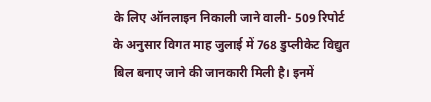के लिए ऑनलाइन निकाली जाने वाली- 509 रिपोर्ट के अनुसार विगत माह जुलाई में 768 डुप्लीकेट विद्युत बिल बनाए जाने की जानकारी मिली है। इनमें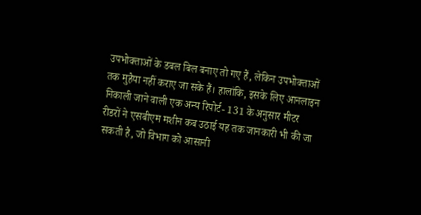उपभोक्ताओं के डबल बिल बनाए तो गए हैं, लेकिन उपभोक्ताओं तक मुहैया नहीं कराए जा सके हैं। हालांकि, इसके लिए आनलाइन निकाली जाने वाली एक अन्य रिपोर्ट- 131 के अनुसार मीटर रीडरों ने एसबीएम मशीन कब उठाई यह तक जानकारी भी की जा सकती है, जो विभाग को आसानी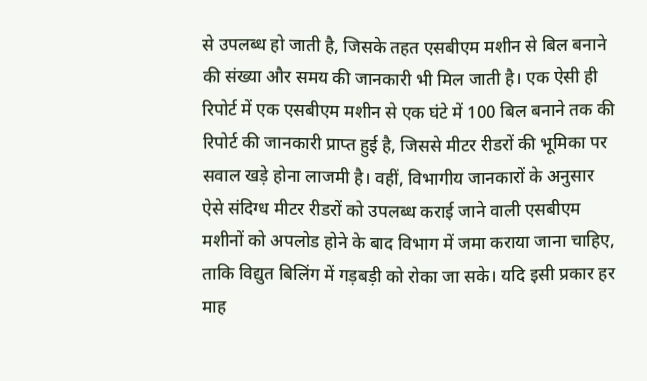से उपलब्ध हो जाती है, जिसके तहत एसबीएम मशीन से बिल बनाने की संख्या और समय की जानकारी भी मिल जाती है। एक ऐसी ही रिपोर्ट में एक एसबीएम मशीन से एक घंटे में 100 बिल बनाने तक की रिपोर्ट की जानकारी प्राप्त हुई है, जिससे मीटर रीडरों की भूमिका पर सवाल खड़े होना लाजमी है। वहीं, विभागीय जानकारों के अनुसार ऐसे संदिग्ध मीटर रीडरों को उपलब्ध कराई जाने वाली एसबीएम मशीनों को अपलोड होने के बाद विभाग में जमा कराया जाना चाहिए, ताकि विद्युत बिलिंग में गड़बड़ी को रोका जा सके। यदि इसी प्रकार हर माह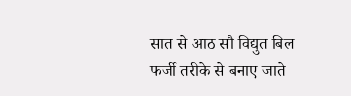सात से आठ सौ विद्युत बिल फर्जी तरीके से बनाए जाते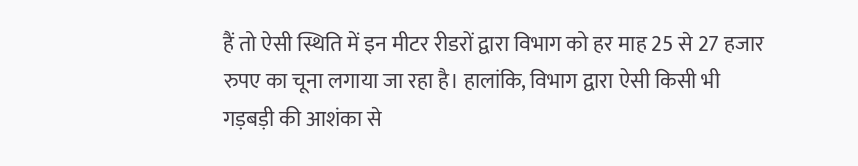हैं तो ऐसी स्थिति में इन मीटर रीडरों द्वारा विभाग को हर माह 25 से 27 हजार रुपए का चूना लगाया जा रहा है। हालांकि, विभाग द्वारा ऐसी किसी भी गड़बड़ी की आशंका से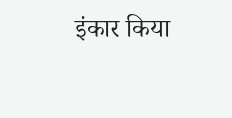इंकार किया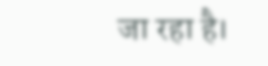जा रहा है।